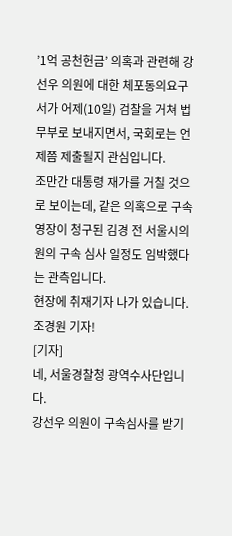’1억 공천헌금’ 의혹과 관련해 강선우 의원에 대한 체포동의요구서가 어제(10일) 검찰을 거쳐 법무부로 보내지면서, 국회로는 언제쯤 제출될지 관심입니다.
조만간 대통령 재가를 거칠 것으로 보이는데, 같은 의혹으로 구속영장이 청구된 김경 전 서울시의원의 구속 심사 일정도 임박했다는 관측입니다.
현장에 취재기자 나가 있습니다. 조경원 기자!
[기자]
네, 서울경찰청 광역수사단입니다.
강선우 의원이 구속심사를 받기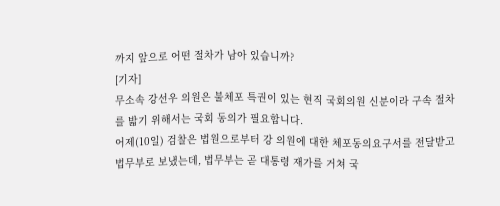까지 앞으로 어떤 절차가 남아 있습니까?
[기자]
무소속 강선우 의원은 불체포 특권이 있는 현직 국회의원 신분이라 구속 절차를 밟기 위해서는 국회 동의가 필요합니다.
어제(10일) 검찰은 법원으로부터 강 의원에 대한 체포동의요구서를 전달받고 법무부로 보냈는데, 법무부는 곧 대통령 재가를 거쳐 국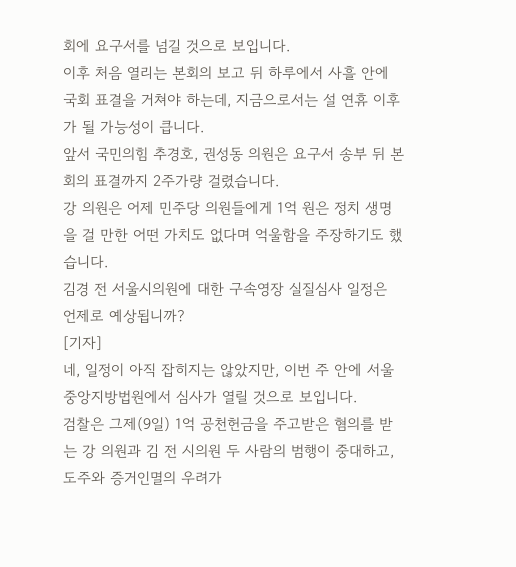회에 요구서를 넘길 것으로 보입니다.
이후 처음 열리는 본회의 보고 뒤 하루에서 사흘 안에 국회 표결을 거쳐야 하는데, 지금으로서는 설 연휴 이후가 될 가능성이 큽니다.
앞서 국민의힘 추경호, 권성동 의원은 요구서 송부 뒤 본회의 표결까지 2주가량 걸렸습니다.
강 의원은 어제 민주당 의원들에게 1억 원은 정치 생명을 걸 만한 어떤 가치도 없다며 억울함을 주장하기도 했습니다.
김경 전 서울시의원에 대한 구속영장 실질심사 일정은 언제로 예상됩니까?
[기자]
네, 일정이 아직 잡히지는 않았지만, 이번 주 안에 서울중앙지방법원에서 심사가 열릴 것으로 보입니다.
검찰은 그제(9일) 1억 공천헌금을 주고받은 혐의를 받는 강 의원과 김 전 시의원 두 사람의 범행이 중대하고, 도주와 증거인멸의 우려가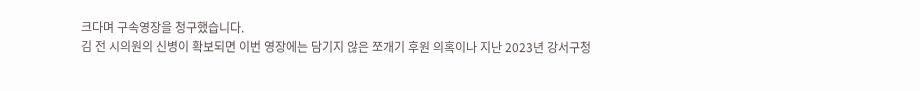크다며 구속영장을 청구했습니다.
김 전 시의원의 신병이 확보되면 이번 영장에는 담기지 않은 쪼개기 후원 의혹이나 지난 2023년 강서구청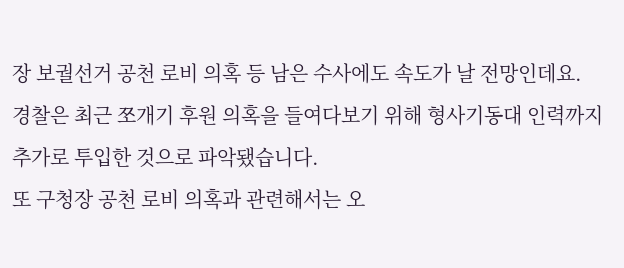장 보궐선거 공천 로비 의혹 등 남은 수사에도 속도가 날 전망인데요.
경찰은 최근 쪼개기 후원 의혹을 들여다보기 위해 형사기동대 인력까지 추가로 투입한 것으로 파악됐습니다.
또 구청장 공천 로비 의혹과 관련해서는 오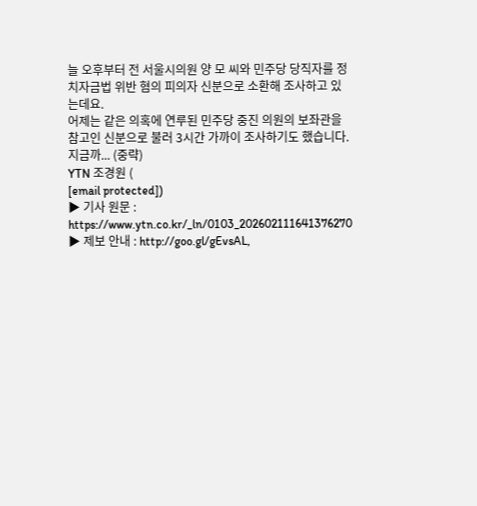늘 오후부터 전 서울시의원 양 모 씨와 민주당 당직자를 정치자금법 위반 혐의 피의자 신분으로 소환해 조사하고 있는데요.
어제는 같은 의혹에 연루된 민주당 중진 의원의 보좌관을 참고인 신분으로 불러 3시간 가까이 조사하기도 했습니다.
지금까... (중략)
YTN 조경원 (
[email protected])
▶ 기사 원문 : https://www.ytn.co.kr/_ln/0103_202602111641376270
▶ 제보 안내 : http://goo.gl/gEvsAL,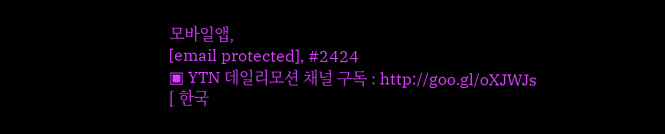모바일앱,
[email protected], #2424
▣ YTN 데일리모션 채널 구독 : http://goo.gl/oXJWJs
[ 한국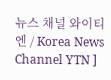뉴스 채널 와이티엔 / Korea News Channel YTN ]